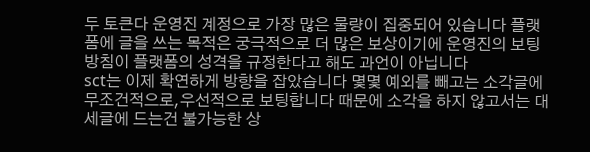두 토큰다 운영진 계정으로 가장 많은 물량이 집중되어 있습니다 플랫폼에 글을 쓰는 목적은 궁극적으로 더 많은 보상이기에 운영진의 보팅방침이 플랫폼의 성격을 규정한다고 해도 과언이 아닙니다
sct는 이제 확연하게 방향을 잡았습니다 몇몇 예외를 빼고는 소각글에 무조건적으로,우선적으로 보팅합니다 때문에 소각을 하지 않고서는 대세글에 드는건 불가능한 상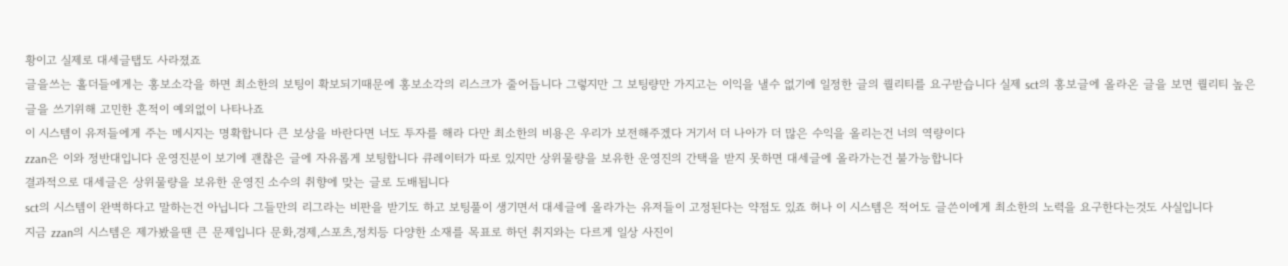황이고 실제로 대세글탭도 사라졌죠
글을쓰는 홀더들에게는 홍보소각을 하면 최소한의 보팅이 확보되기때문에 홍보소각의 리스크가 줄어듭니다 그렇지만 그 보팅량만 가지고는 이익을 낼수 없기에 일정한 글의 퀄리티를 요구받습니다 실제 sct의 홍보글에 올라온 글을 보면 퀄리티 높은 글을 쓰기위해 고민한 흔적이 예외없이 나타나죠
이 시스템이 유저들에게 주는 메시지는 명확합니다 큰 보상을 바란다면 너도 투자를 해라 다만 최소한의 비용은 우리가 보전해주겠다 거기서 더 나아가 더 많은 수익을 올리는건 너의 역량이다
zzan은 이와 정반대입니다 운영진분이 보기에 괜찮은 글에 자유롭게 보팅합니다 큐레이터가 따로 있지만 상위물량을 보유한 운영진의 간택을 받지 못하면 대세글에 올라가는건 불가능합니다
결과적으로 대세글은 상위물량을 보유한 운영진 소수의 취향에 맞는 글로 도배됩니다
sct의 시스템이 완벽하다고 말하는건 아닙니다 그들만의 리그라는 비판을 받기도 하고 보팅풀이 생기면서 대세글에 올라가는 유저들이 고정된다는 약점도 있죠 허나 이 시스템은 적어도 글쓴이에게 최소한의 노력을 요구한다는것도 사실입니다
지금 zzan의 시스템은 제가봤을땐 큰 문제입니다 문화,경제,스포츠,정치등 다양한 소재를 목표로 하던 취지와는 다르게 일상 사진이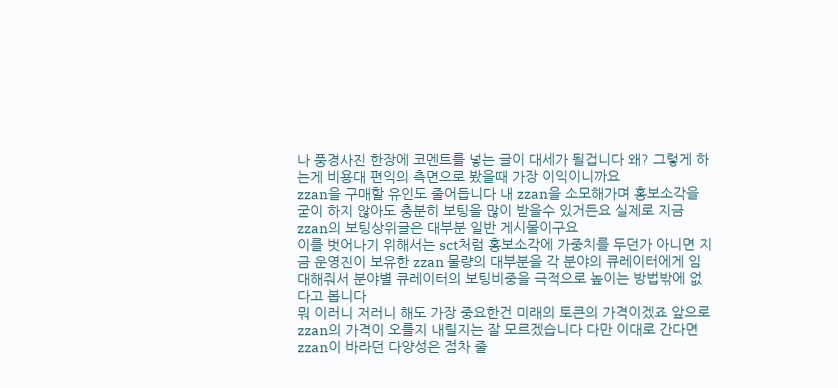나 풍경사진 한장에 코멘트를 넣는 글이 대세가 될겁니다 왜? 그렇게 하는게 비용대 편익의 측면으로 봤을때 가장 이익이니까요
zzan을 구매할 유인도 줄어듭니다 내 zzan을 소모해가며 홍보소각을 굳이 하지 않아도 충분히 보팅을 많이 받을수 있거든요 실제로 지금 zzan의 보팅상위글은 대부분 일반 게시물이구요
이를 벗어나기 위해서는 sct처럼 홍보소각에 가중치를 두던가 아니면 지금 운영진이 보유한 zzan 물량의 대부분을 각 분야의 큐레이터에게 임대해줘서 분야별 큐레이터의 보팅비중을 극적으로 높이는 방법밖에 없다고 봅니다
뭐 이러니 저러니 해도 가장 중요한건 미래의 토큰의 가격이겠죠 앞으로 zzan의 가격이 오를지 내릴지는 잘 모르겠습니다 다만 이대로 간다면 zzan이 바라던 다양성은 점차 줄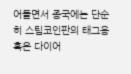어들면서 종국에는 단순히 스팀코인판의 태그용 혹은 다이어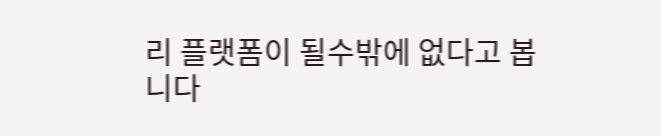리 플랫폼이 될수밖에 없다고 봅니다